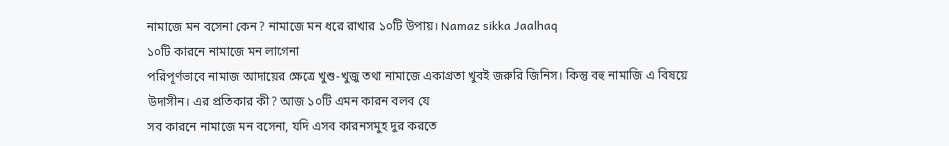নামাজে মন বসেনা কেন? নামাজে মন ধরে রাখার ১০টি উপায়। Namaz sikka Jaalhaq
১০টি কারনে নামাজে মন লাগেনা
পরিপূর্ণভাবে নামাজ আদায়ের ক্ষেত্রে খুশু-খুজু তথা নামাজে একাগ্রতা খুবই জরুরি জিনিস। কিন্তু বহু নামাজি এ বিষয়ে উদাসীন। এর প্রতিকার কী? আজ ১০টি এমন কারন বলব যে
সব কারনে নামাজে মন বসেনা, যদি এসব কারনসমুহ দুর করতে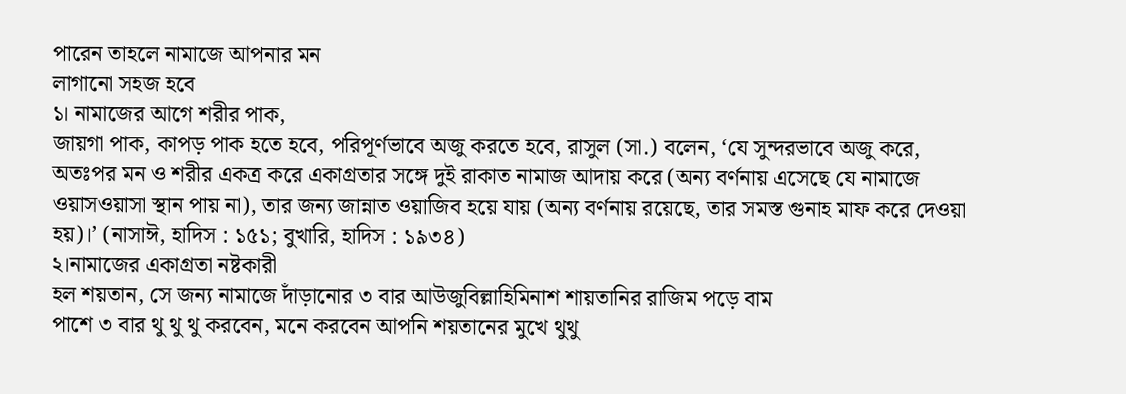পারেন তাহলে নামাজে আপনার মন
লাগানো সহজ হবে
১। নামাজের আগে শরীর পাক,
জায়গা পাক, কাপড় পাক হতে হবে, পরিপূর্ণভাবে অজু করতে হবে, রাসুল (সা.) বলেন, ‘যে সুন্দরভাবে অজু করে, অতঃপর মন ও শরীর একত্র করে একাগ্রতার সঙ্গে দুই রাকাত নামাজ আদায় করে (অন্য বর্ণনায় এসেছে যে নামাজে ওয়াসওয়াসা স্থান পায় না), তার জন্য জান্নাত ওয়াজিব হয়ে যায় (অন্য বর্ণনায় রয়েছে, তার সমস্ত গুনাহ মাফ করে দেওয়া হয়)।’ (নাসাঈ, হাদিস : ১৫১; বুখারি, হাদিস : ১৯৩৪)
২।নামাজের একাগ্রতা নষ্টকারী
হল শয়তান, সে জন্য নামাজে দাঁড়ানোর ৩ বার আউজুবিল্লাহিমিনাশ শায়তানির রাজিম পড়ে বাম
পাশে ৩ বার থু থু থু করবেন, মনে করবেন আপনি শয়তানের মুখে থুথু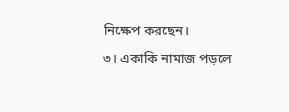নিক্ষেপ করছেন।
৩। একাকি নামাজ পড়লে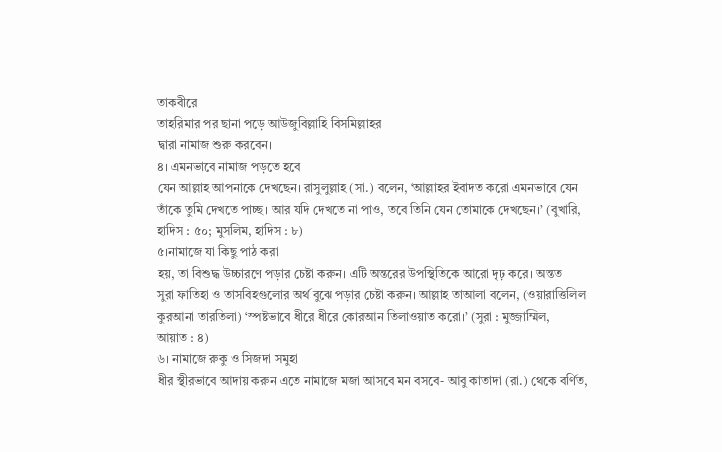তাকবীরে
তাহরিমার পর ছানা পড়ে আউজুবিল্লাহি বিসমিল্লাহর
দ্বারা নামাজ শুরু করবেন।
৪। এমনভাবে নামাজ পড়তে হবে
যেন আল্লাহ আপনাকে দেখছেন। রাসুলুল্লাহ (সা.) বলেন, ‘আল্লাহর ইবাদত করো এমনভাবে যেন
তাঁকে তুমি দেখতে পাচ্ছ। আর যদি দেখতে না পাও, তবে তিনি যেন তোমাকে দেখছেন।’ (বুখারি,
হাদিস : ৫০; মুসলিম, হাদিস : ৮)
৫।নামাজে যা কিছু পাঠ করা
হয়, তা বিশুদ্ধ উচ্চারণে পড়ার চেষ্টা করুন। এটি অন্তরের উপস্থিতিকে আরো দৃঢ় করে। অন্তত
সুরা ফাতিহা ও তাসবিহগুলোর অর্থ বুঝে পড়ার চেষ্টা করুন। আল্লাহ তাআলা বলেন, (ওয়ারাত্তিলিল
কুরআনা তারতিলা) ‘স্পষ্টভাবে ধীরে ধীরে কোরআন তিলাওয়াত করো।’ (সুরা : মুজ্জাম্মিল,
আয়াত : ৪)
৬। নামাজে রুকু ও সিজদা সমুহা
ধীর স্থীরভাবে আদায় করুন এতে নামাজে মজা আসবে মন বসবে- আবু কাতাদা (রা.) থেকে বর্ণিত,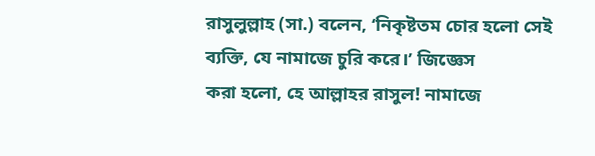রাসুলুল্লাহ (সা.) বলেন, ‘নিকৃষ্টতম চোর হলো সেই ব্যক্তি, যে নামাজে চুরি করে।’ জিজ্ঞেস
করা হলো, হে আল্লাহর রাসুল! নামাজে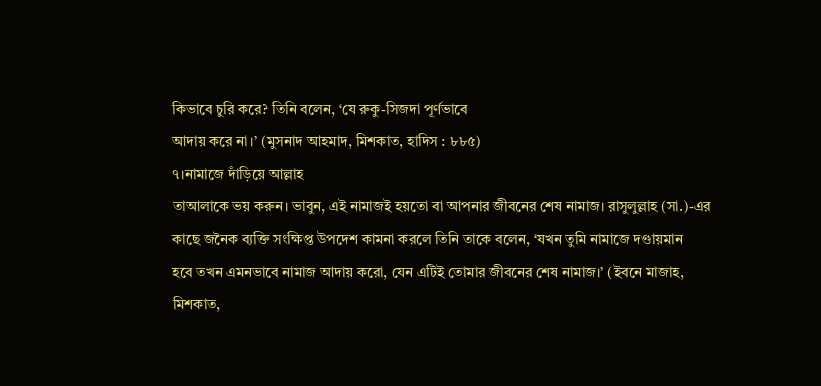কিভাবে চুরি করে? তিনি বলেন, ‘যে রুকু-সিজদা পূর্ণভাবে
আদায় করে না।’ (মুসনাদ আহমাদ, মিশকাত, হাদিস : ৮৮৫)
৭।নামাজে দাঁড়িয়ে আল্লাহ
তাআলাকে ভয় করুন। ভাবুন, এই নামাজই হয়তো বা আপনার জীবনের শেষ নামাজ। রাসুলুল্লাহ (সা.)-এর
কাছে জনৈক ব্যক্তি সংক্ষিপ্ত উপদেশ কামনা করলে তিনি তাকে বলেন, ‘যখন তুমি নামাজে দণ্ডায়মান
হবে তখন এমনভাবে নামাজ আদায় করো, যেন এটিই তোমার জীবনের শেষ নামাজ।’ (ইবনে মাজাহ, মিশকাত,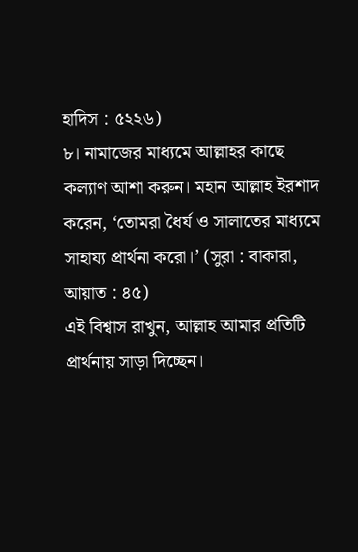হাদিস : ৫২২৬)
৮। নামাজের মাধ্যমে আল্লাহর কাছে কল্যাণ আশা করুন। মহান আল্লাহ ইরশাদ করেন, ‘তোমরা ধৈর্য ও সালাতের মাধ্যমে সাহায্য প্রার্থনা করো।’ (সুরা : বাকারা, আয়াত : ৪৫)
এই বিশ্বাস রাখুন, আল্লাহ আমার প্রতিটি প্রার্থনায় সাড়া দিচ্ছেন।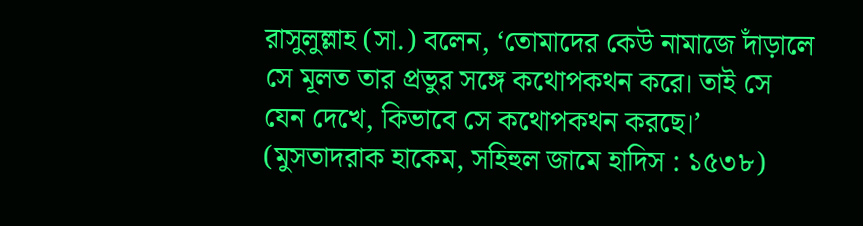রাসুলুল্লাহ (সা.) বলেন, ‘তোমাদের কেউ নামাজে দাঁড়ালে সে মূলত তার প্রভুর সঙ্গে কথোপকথন করে। তাই সে যেন দেখে, কিভাবে সে কথোপকথন করছে।’ (মুসতাদরাক হাকেম, সহিহুল জামে হাদিস : ১৫৩৮)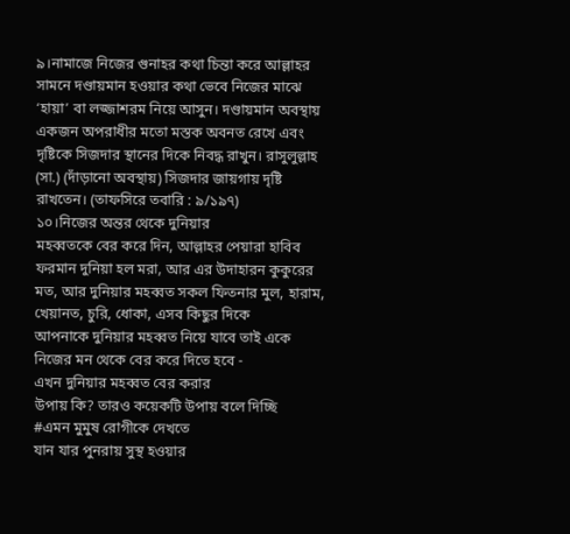৯।নামাজে নিজের গুনাহর কথা চিন্তা করে আল্লাহর সামনে দণ্ডায়মান হওয়ার কথা ভেবে নিজের মাঝে ‘হায়া’ বা লজ্জাশরম নিয়ে আসুন। দণ্ডায়মান অবস্থায় একজন অপরাধীর মতো মস্তক অবনত রেখে এবং দৃষ্টিকে সিজদার স্থানের দিকে নিবদ্ধ রাখুন। রাসুলুল্লাহ (সা.) (দাঁড়ানো অবস্থায়) সিজদার জায়গায় দৃষ্টি রাখতেন। (তাফসিরে তবারি : ৯/১৯৭)
১০।নিজের অন্তর থেকে দুনিয়ার
মহব্বতকে বের করে দিন, আল্লাহর পেয়ারা হাবিব ফরমান দুনিয়া হল মরা, আর এর উদাহারন কুকুরের
মত, আর দুনিয়ার মহব্বত সকল ফিতনার মুল, হারাম, খেয়ানত, চুরি, ধোকা, এসব কিছুর দিকে
আপনাকে দুনিয়ার মহব্বত নিয়ে যাবে তাই একে নিজের মন থেকে বের করে দিতে হবে -
এখন দুনিয়ার মহব্বত বের করার
উপায় কি? তারও কয়েকটি উপায় বলে দিচ্ছি
#এমন মুমুষ রোগীকে দেখতে
যান যার পুনরায় সুস্থ হওয়ার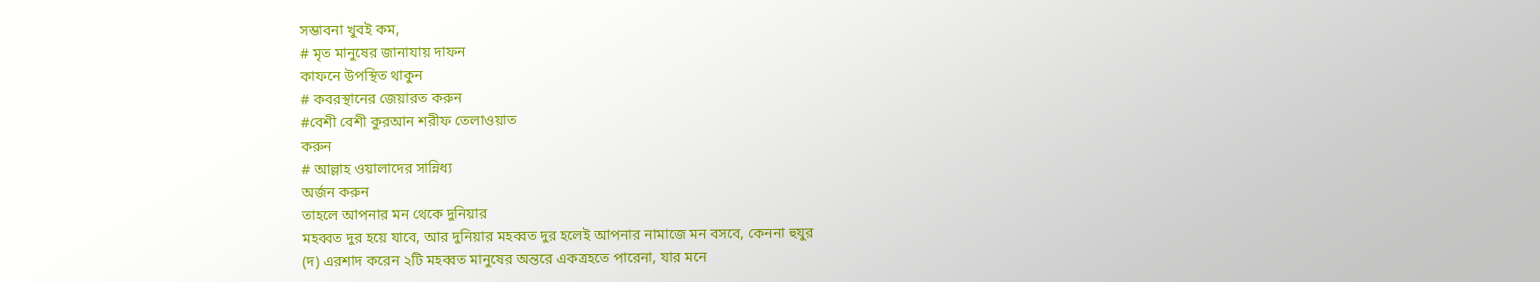সম্ভাবনা খুবই কম,
# মৃত মানুষের জানাযায় দাফন
কাফনে উপস্থিত থাকুন
# কবরস্থানের জেয়ারত করুন
#বেশী বেশী কুরআন শরীফ তেলাওয়াত
করুন
# আল্লাহ ওয়ালাদের সান্নিধ্য
অর্জন করুন
তাহলে আপনার মন থেকে দুনিয়ার
মহব্বত দুর হয়ে যাবে, আর দুনিয়ার মহব্বত দুর হলেই আপনার নামাজে মন বসবে, কেননা হুযুর
(দ) এরশাদ করেন ২টি মহব্বত মানুষের অন্তরে একত্রহতে পারেনা, যার মনে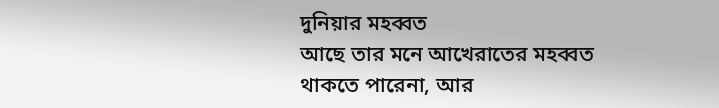দুনিয়ার মহব্বত
আছে তার মনে আখেরাতের মহব্বত থাকতে পারেনা, আর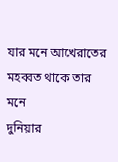যার মনে আখেরাতের মহব্বত থাকে তার মনে
দুনিয়ার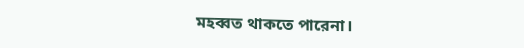মহব্বত থাকতে পারেনা।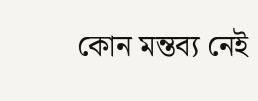কোন মন্তব্য নেই